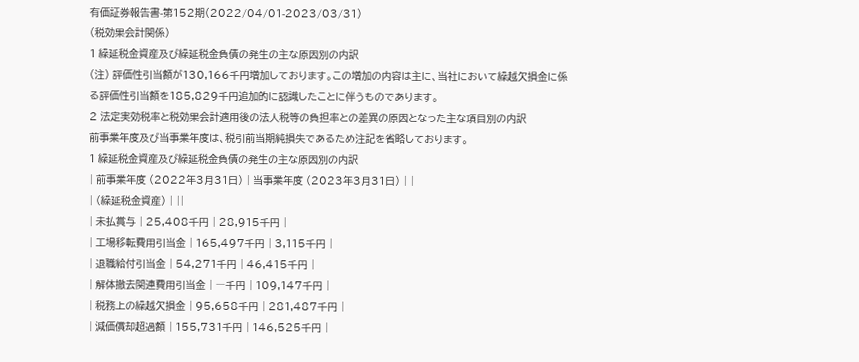有価証券報告書-第152期(2022/04/01-2023/03/31)
(税効果会計関係)
1 繰延税金資産及び繰延税金負債の発生の主な原因別の内訳
(注) 評価性引当額が130,166千円増加しております。この増加の内容は主に、当社において繰越欠損金に係る評価性引当額を185,829千円追加的に認識したことに伴うものであります。
2 法定実効税率と税効果会計適用後の法人税等の負担率との差異の原因となった主な項目別の内訳
前事業年度及び当事業年度は、税引前当期純損失であるため注記を省略しております。
1 繰延税金資産及び繰延税金負債の発生の主な原因別の内訳
| 前事業年度 (2022年3月31日) | 当事業年度 (2023年3月31日) | |
| (繰延税金資産) | ||
| 未払賞与 | 25,408千円 | 28,915千円 |
| 工場移転費用引当金 | 165,497千円 | 3,115千円 |
| 退職給付引当金 | 54,271千円 | 46,415千円 |
| 解体撤去関連費用引当金 | ―千円 | 109,147千円 |
| 税務上の繰越欠損金 | 95,658千円 | 281,487千円 |
| 減価償却超過額 | 155,731千円 | 146,525千円 |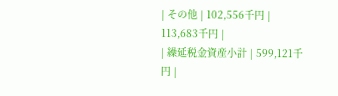| その他 | 102,556千円 | 113,683千円 |
| 繰延税金資産小計 | 599,121千円 |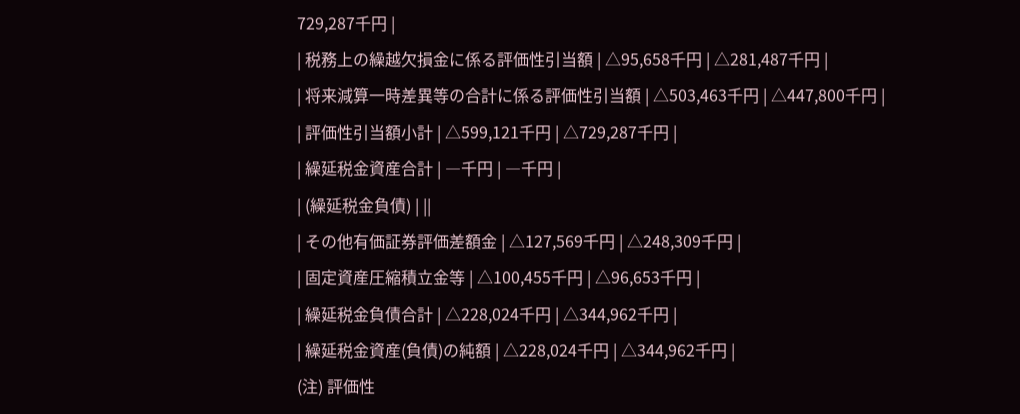729,287千円 |
| 税務上の繰越欠損金に係る評価性引当額 | △95,658千円 | △281,487千円 |
| 将来減算一時差異等の合計に係る評価性引当額 | △503,463千円 | △447,800千円 |
| 評価性引当額小計 | △599,121千円 | △729,287千円 |
| 繰延税金資産合計 | ―千円 | ―千円 |
| (繰延税金負債) | ||
| その他有価証券評価差額金 | △127,569千円 | △248,309千円 |
| 固定資産圧縮積立金等 | △100,455千円 | △96,653千円 |
| 繰延税金負債合計 | △228,024千円 | △344,962千円 |
| 繰延税金資産(負債)の純額 | △228,024千円 | △344,962千円 |
(注) 評価性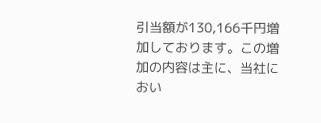引当額が130,166千円増加しております。この増加の内容は主に、当社におい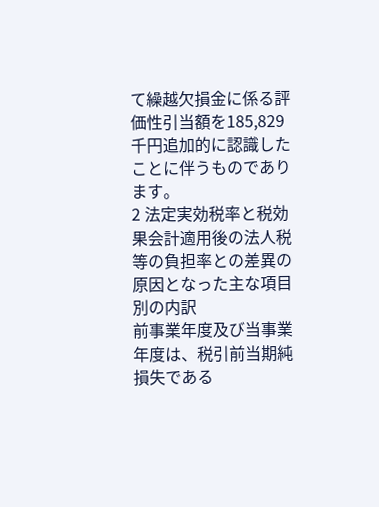て繰越欠損金に係る評価性引当額を185,829千円追加的に認識したことに伴うものであります。
2 法定実効税率と税効果会計適用後の法人税等の負担率との差異の原因となった主な項目別の内訳
前事業年度及び当事業年度は、税引前当期純損失である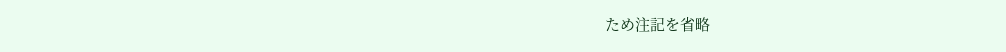ため注記を省略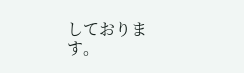しております。